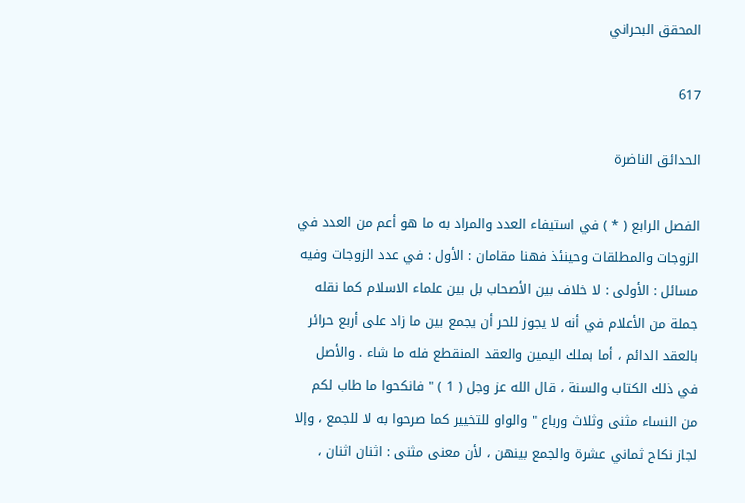المحقق البحراني

617

الحدائق الناضرة

الفصل الرابع ( * ) في استيفاء العدد والمراد به ما هو أعم من العدد في الزوجات والمطلقات وحينئذ فهنا مقامان : الأول : في عدد الزوجات وفيه مسائل : الأولى : لا خلاف بين الأصحاب بل بين علماء الاسلام كما نقله جملة من الأعلام في أنه لا يجوز للحر أن يجمع بين ما زاد على أربع حرائر بالعقد الدائم ، أما بملك اليمين والعقد المنقطع فله ما شاء . والأصل في ذلك الكتاب والسنة ، قال الله عز وجل ( 1 ) " فانكحوا ما طاب لكم من النساء مثنى وثلاث ورباع " والواو للتخيير كما صرحوا به لا للجمع ، وإلا لجاز نكاح ثماني عشرة والجمع بينهن ، لأن معنى مثنى : اثنان اثنان ،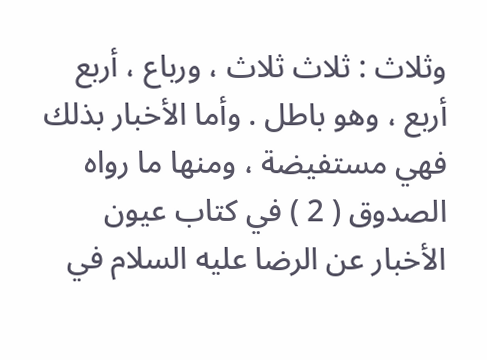وثلاث : ثلاث ثلاث ، ورباع ، أربع أربع ، وهو باطل . وأما الأخبار بذلك فهي مستفيضة ، ومنها ما رواه الصدوق ( 2 ) في كتاب عيون الأخبار عن الرضا عليه السلام في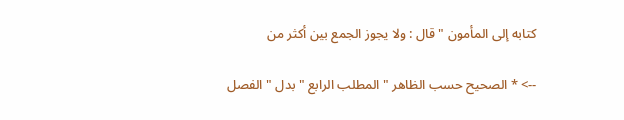كتابه إلى المأمون " قال : ولا يجوز الجمع بين أكثر من

--> * الصحيح حسب الظاهر " المطلب الرابع " بدل " الفصل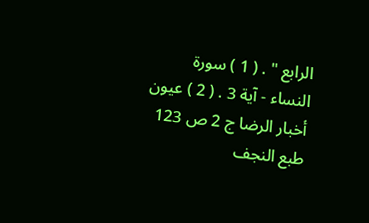الرابع " . ( 1 ) سورة النساء - آية 3 . ( 2 ) عيون أخبار الرضا ج 2 ص 123 طبع النجف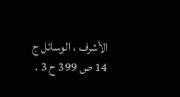الأشرف ، الوسائل ج 14 ص 399 ح 3 .